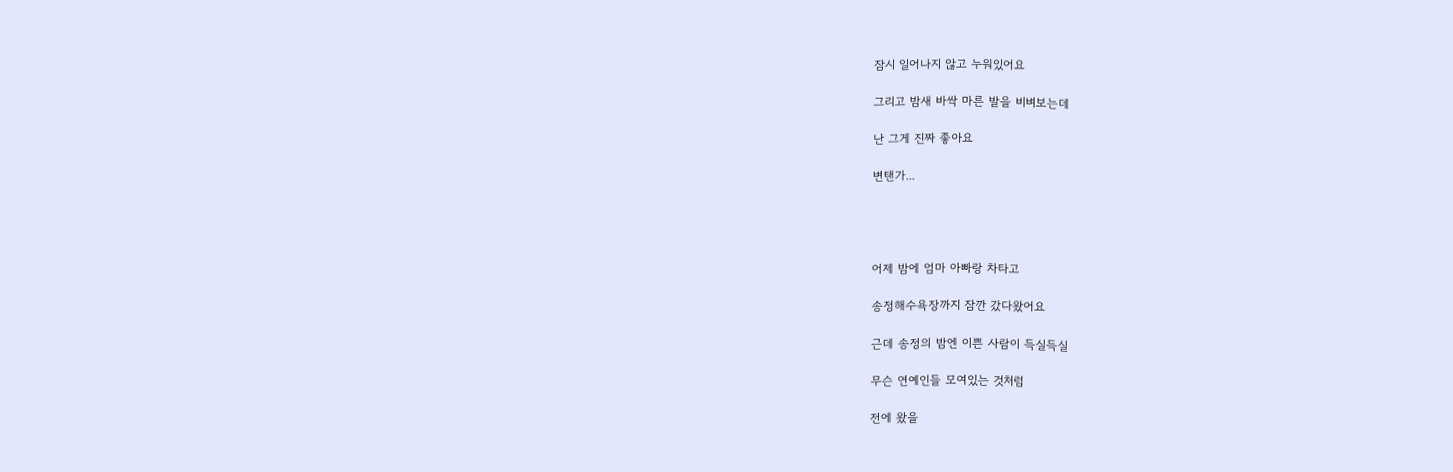잠시 일어나지 않고 누워있어요

그리고 밤새 바싹 마른 발을 비벼보는데

난 그게 진짜 좋아요

변탠가...




어제 밤에 엄마 아빠랑 차타고

송정해수욕장까지 잠깐 갔다왔어요

근데 송정의 밤엔 이쁜 사람이 득실득실

무슨 연예인들 모여있는 것처럼

전에 왔을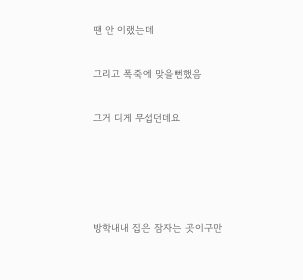땐 안 이랬는데

그리고 폭죽에 맞을뻔했음

그거 디게 무섭던데요




방학내내 집은 잠자는 곳이구만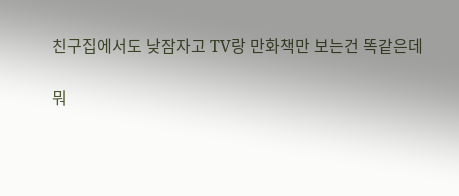친구집에서도 낮잠자고 TV랑 만화책만 보는건 똑같은데

뭐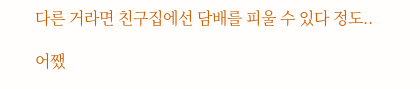다른 거라면 친구집에선 담배를 피울 수 있다 정도..

어쨌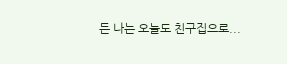든 나는 오늘도 친구집으로...